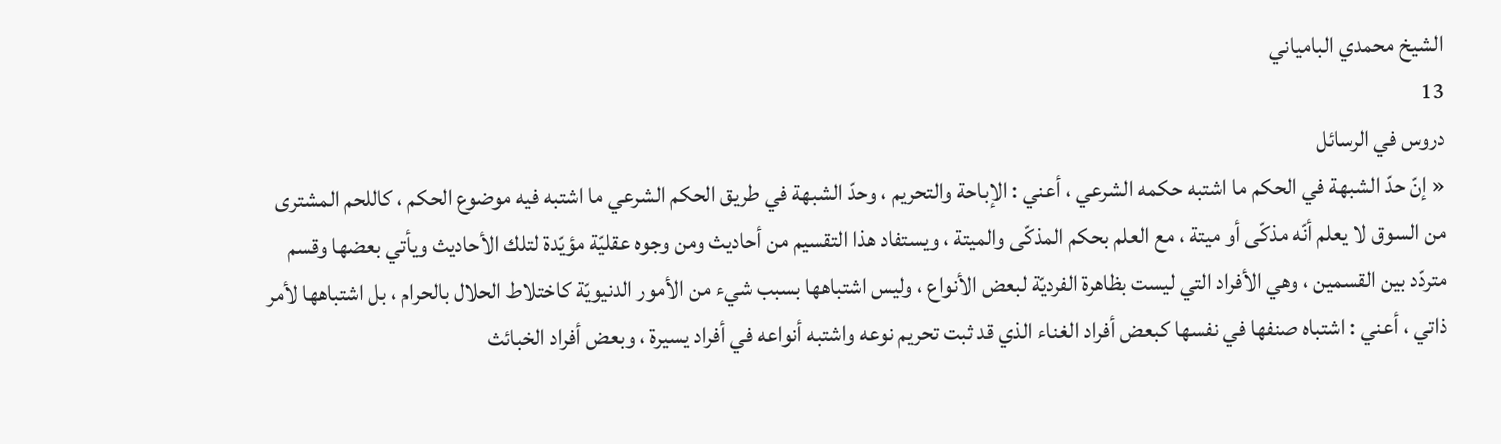الشيخ محمدي البامياني
13
دروس في الرسائل
« إنّ حدّ الشبهة في الحكم ما اشتبه حكمه الشرعي ، أعني : الإباحة والتحريم ، وحدّ الشبهة في طريق الحكم الشرعي ما اشتبه فيه موضوع الحكم ، كاللحم المشترى من السوق لا يعلم أنّه مذكّى أو ميتة ، مع العلم بحكم المذكّى والميتة ، ويستفاد هذا التقسيم من أحاديث ومن وجوه عقليّة مؤيّدة لتلك الأحاديث ويأتي بعضها وقسم متردّد بين القسمين ، وهي الأفراد التي ليست بظاهرة الفرديّة لبعض الأنواع ، وليس اشتباهها بسبب شيء من الأمور الدنيويّة كاختلاط الحلال بالحرام ، بل اشتباهها لأمر ذاتي ، أعني : اشتباه صنفها في نفسها كبعض أفراد الغناء الذي قد ثبت تحريم نوعه واشتبه أنواعه في أفراد يسيرة ، وبعض أفراد الخبائث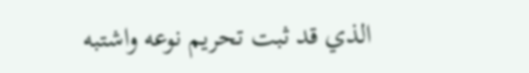الذي قد ثبت تحريم نوعه واشتبه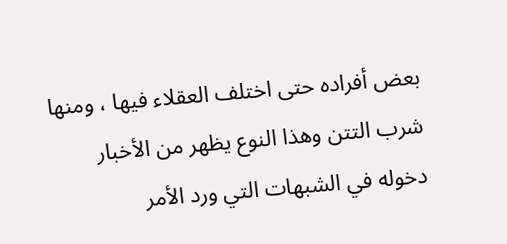بعض أفراده حتى اختلف العقلاء فيها ، ومنها شرب التتن وهذا النوع يظهر من الأخبار دخوله في الشبهات التي ورد الأمر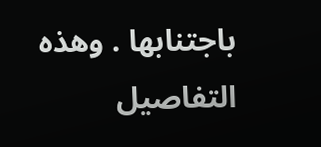باجتنابها . وهذه التفاصيل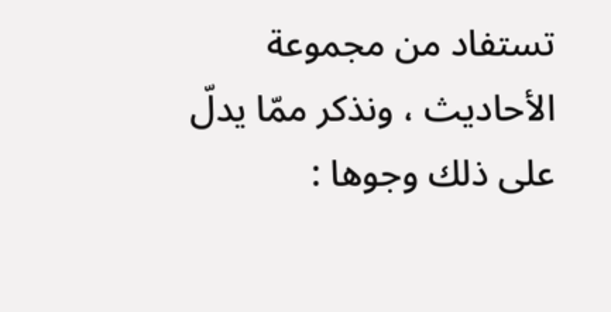تستفاد من مجموعة الأحاديث ، ونذكر ممّا يدلّ على ذلك وجوها :